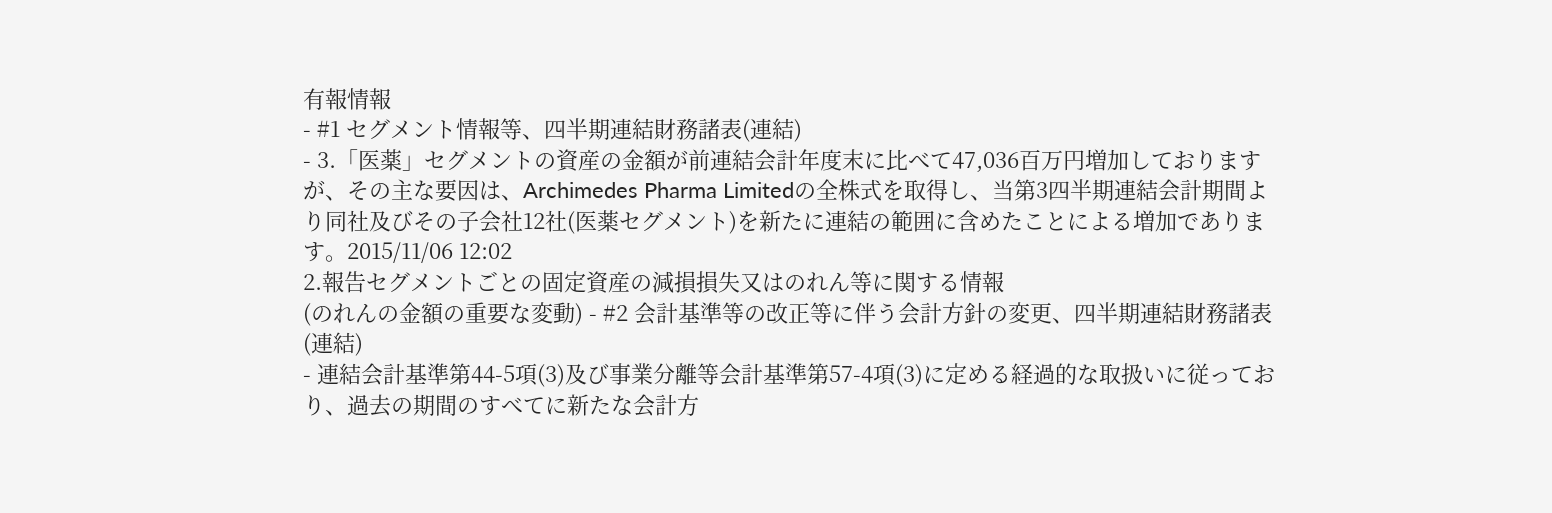有報情報
- #1 セグメント情報等、四半期連結財務諸表(連結)
- 3.「医薬」セグメントの資産の金額が前連結会計年度末に比べて47,036百万円増加しておりますが、その主な要因は、Archimedes Pharma Limitedの全株式を取得し、当第3四半期連結会計期間より同社及びその子会社12社(医薬セグメント)を新たに連結の範囲に含めたことによる増加であります。2015/11/06 12:02
2.報告セグメントごとの固定資産の減損損失又はのれん等に関する情報
(のれんの金額の重要な変動) - #2 会計基準等の改正等に伴う会計方針の変更、四半期連結財務諸表(連結)
- 連結会計基準第44-5項(3)及び事業分離等会計基準第57-4項(3)に定める経過的な取扱いに従っており、過去の期間のすべてに新たな会計方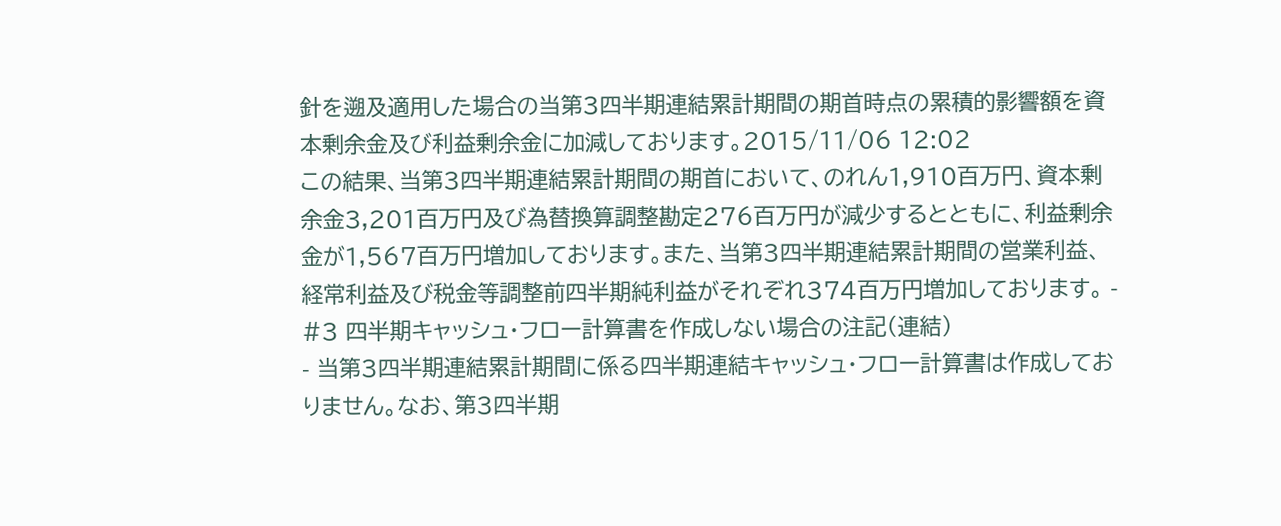針を遡及適用した場合の当第3四半期連結累計期間の期首時点の累積的影響額を資本剰余金及び利益剰余金に加減しております。2015/11/06 12:02
この結果、当第3四半期連結累計期間の期首において、のれん1,910百万円、資本剰余金3,201百万円及び為替換算調整勘定276百万円が減少するとともに、利益剰余金が1,567百万円増加しております。また、当第3四半期連結累計期間の営業利益、経常利益及び税金等調整前四半期純利益がそれぞれ374百万円増加しております。 - #3 四半期キャッシュ・フロー計算書を作成しない場合の注記(連結)
- 当第3四半期連結累計期間に係る四半期連結キャッシュ・フロー計算書は作成しておりません。なお、第3四半期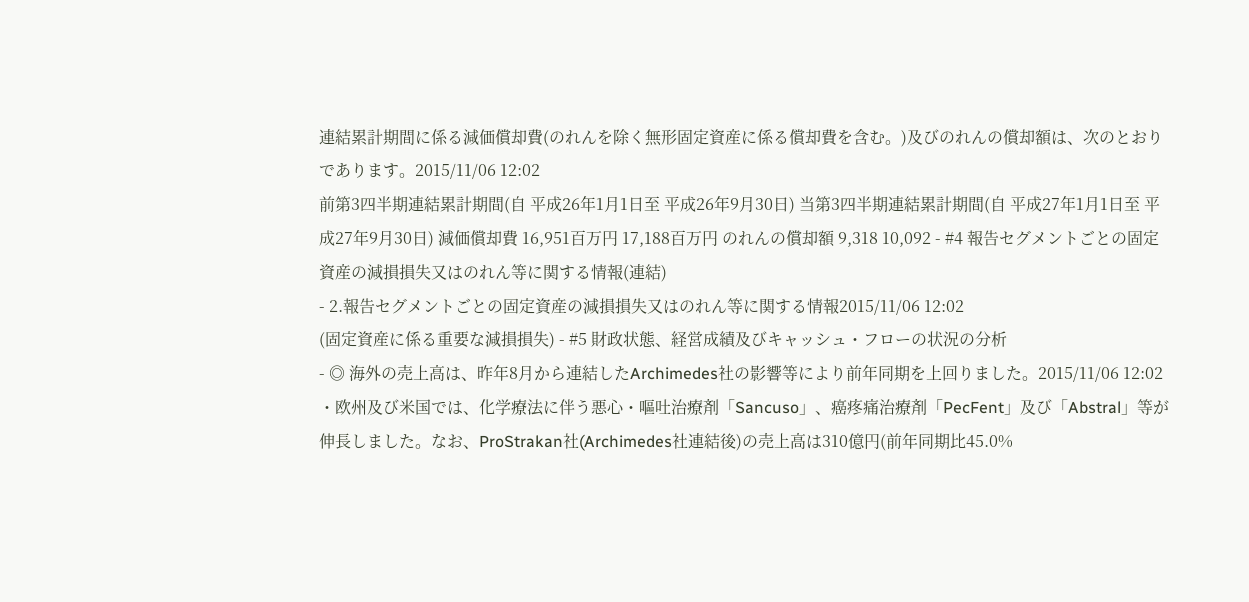連結累計期間に係る減価償却費(のれんを除く無形固定資産に係る償却費を含む。)及びのれんの償却額は、次のとおりであります。2015/11/06 12:02
前第3四半期連結累計期間(自 平成26年1月1日至 平成26年9月30日) 当第3四半期連結累計期間(自 平成27年1月1日至 平成27年9月30日) 減価償却費 16,951百万円 17,188百万円 のれんの償却額 9,318 10,092 - #4 報告セグメントごとの固定資産の減損損失又はのれん等に関する情報(連結)
- 2.報告セグメントごとの固定資産の減損損失又はのれん等に関する情報2015/11/06 12:02
(固定資産に係る重要な減損損失) - #5 財政状態、経営成績及びキャッシュ・フローの状況の分析
- ◎ 海外の売上高は、昨年8月から連結したArchimedes社の影響等により前年同期を上回りました。2015/11/06 12:02
・欧州及び米国では、化学療法に伴う悪心・嘔吐治療剤「Sancuso」、癌疼痛治療剤「PecFent」及び「Abstral」等が伸長しました。なお、ProStrakan社(Archimedes社連結後)の売上高は310億円(前年同期比45.0%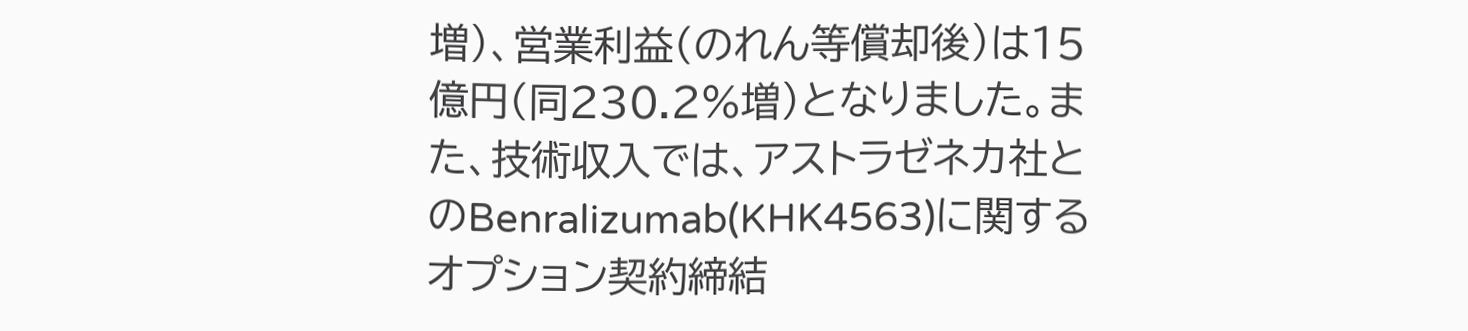増)、営業利益(のれん等償却後)は15億円(同230.2%増)となりました。また、技術収入では、アストラゼネカ社とのBenralizumab(KHK4563)に関するオプション契約締結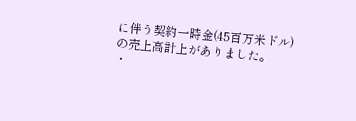に伴う契約一時金(45百万米ドル)の売上高計上がありました。
・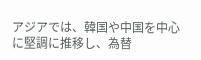アジアでは、韓国や中国を中心に堅調に推移し、為替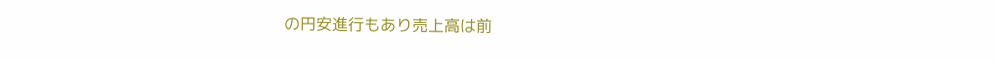の円安進行もあり売上高は前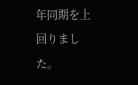年同期を上回りました。